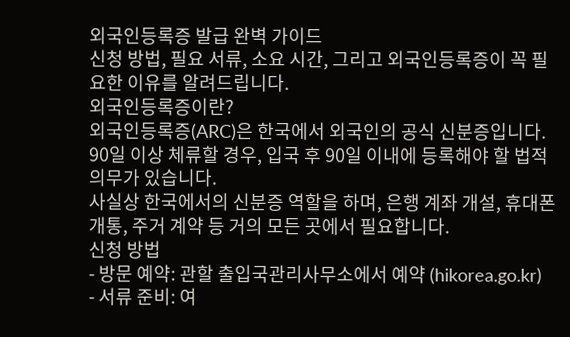외국인등록증 발급 완벽 가이드
신청 방법, 필요 서류, 소요 시간, 그리고 외국인등록증이 꼭 필요한 이유를 알려드립니다.
외국인등록증이란?
외국인등록증(ARC)은 한국에서 외국인의 공식 신분증입니다. 90일 이상 체류할 경우, 입국 후 90일 이내에 등록해야 할 법적 의무가 있습니다.
사실상 한국에서의 신분증 역할을 하며, 은행 계좌 개설, 휴대폰 개통, 주거 계약 등 거의 모든 곳에서 필요합니다.
신청 방법
- 방문 예약: 관할 출입국관리사무소에서 예약 (hikorea.go.kr)
- 서류 준비: 여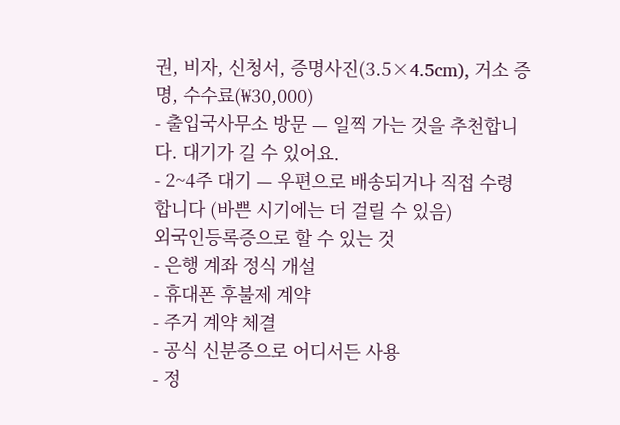권, 비자, 신청서, 증명사진(3.5×4.5cm), 거소 증명, 수수료(₩30,000)
- 출입국사무소 방문 — 일찍 가는 것을 추천합니다. 대기가 길 수 있어요.
- 2~4주 대기 — 우편으로 배송되거나 직접 수령합니다 (바쁜 시기에는 더 걸릴 수 있음)
외국인등록증으로 할 수 있는 것
- 은행 계좌 정식 개설
- 휴대폰 후불제 계약
- 주거 계약 체결
- 공식 신분증으로 어디서든 사용
- 정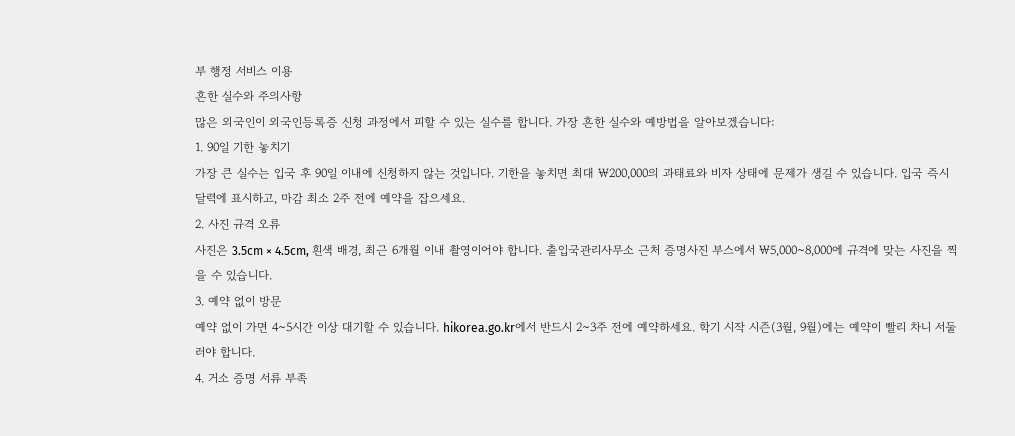부 행정 서비스 이용
흔한 실수와 주의사항
많은 외국인이 외국인등록증 신청 과정에서 피할 수 있는 실수를 합니다. 가장 흔한 실수와 예방법을 알아보겠습니다:
1. 90일 기한 놓치기
가장 큰 실수는 입국 후 90일 이내에 신청하지 않는 것입니다. 기한을 놓치면 최대 ₩200,000의 과태료와 비자 상태에 문제가 생길 수 있습니다. 입국 즉시 달력에 표시하고, 마감 최소 2주 전에 예약을 잡으세요.
2. 사진 규격 오류
사진은 3.5cm × 4.5cm, 흰색 배경, 최근 6개월 이내 촬영이어야 합니다. 출입국관리사무소 근처 증명사진 부스에서 ₩5,000~8,000에 규격에 맞는 사진을 찍을 수 있습니다.
3. 예약 없이 방문
예약 없이 가면 4~5시간 이상 대기할 수 있습니다. hikorea.go.kr에서 반드시 2~3주 전에 예약하세요. 학기 시작 시즌(3월, 9월)에는 예약이 빨리 차니 서둘러야 합니다.
4. 거소 증명 서류 부족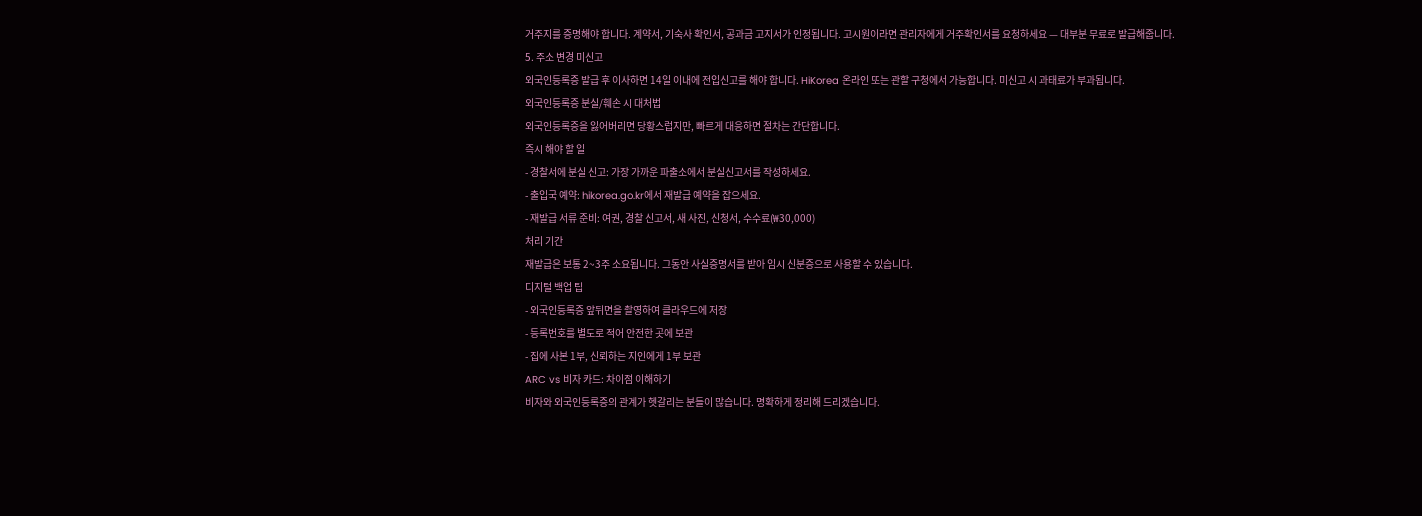거주지를 증명해야 합니다. 계약서, 기숙사 확인서, 공과금 고지서가 인정됩니다. 고시원이라면 관리자에게 거주확인서를 요청하세요 — 대부분 무료로 발급해줍니다.
5. 주소 변경 미신고
외국인등록증 발급 후 이사하면 14일 이내에 전입신고를 해야 합니다. HiKorea 온라인 또는 관할 구청에서 가능합니다. 미신고 시 과태료가 부과됩니다.
외국인등록증 분실/훼손 시 대처법
외국인등록증을 잃어버리면 당황스럽지만, 빠르게 대응하면 절차는 간단합니다.
즉시 해야 할 일
- 경찰서에 분실 신고: 가장 가까운 파출소에서 분실신고서를 작성하세요.
- 출입국 예약: hikorea.go.kr에서 재발급 예약을 잡으세요.
- 재발급 서류 준비: 여권, 경찰 신고서, 새 사진, 신청서, 수수료(₩30,000)
처리 기간
재발급은 보통 2~3주 소요됩니다. 그동안 사실증명서를 받아 임시 신분증으로 사용할 수 있습니다.
디지털 백업 팁
- 외국인등록증 앞뒤면을 촬영하여 클라우드에 저장
- 등록번호를 별도로 적어 안전한 곳에 보관
- 집에 사본 1부, 신뢰하는 지인에게 1부 보관
ARC vs 비자 카드: 차이점 이해하기
비자와 외국인등록증의 관계가 헷갈리는 분들이 많습니다. 명확하게 정리해 드리겠습니다.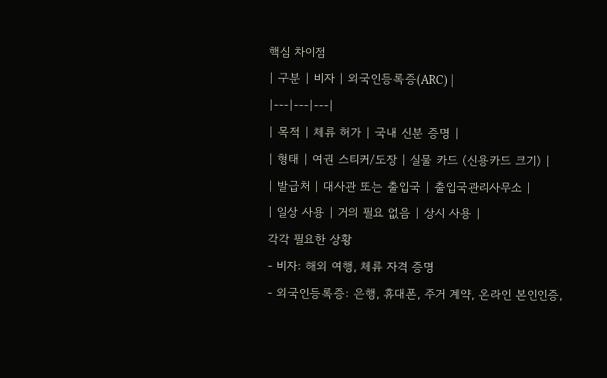핵심 차이점
| 구분 | 비자 | 외국인등록증(ARC) |
|---|---|---|
| 목적 | 체류 허가 | 국내 신분 증명 |
| 형태 | 여권 스티커/도장 | 실물 카드 (신용카드 크기) |
| 발급처 | 대사관 또는 출입국 | 출입국관리사무소 |
| 일상 사용 | 거의 필요 없음 | 상시 사용 |
각각 필요한 상황
- 비자: 해외 여행, 체류 자격 증명
- 외국인등록증: 은행, 휴대폰, 주거 계약, 온라인 본인인증,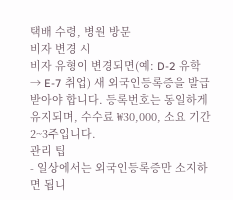택배 수령, 병원 방문
비자 변경 시
비자 유형이 변경되면(예: D-2 유학 → E-7 취업) 새 외국인등록증을 발급받아야 합니다. 등록번호는 동일하게 유지되며, 수수료 ₩30,000, 소요 기간 2~3주입니다.
관리 팁
- 일상에서는 외국인등록증만 소지하면 됩니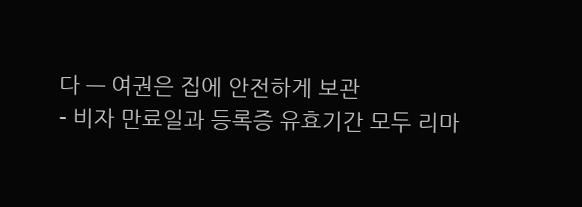다 — 여권은 집에 안전하게 보관
- 비자 만료일과 등록증 유효기간 모두 리마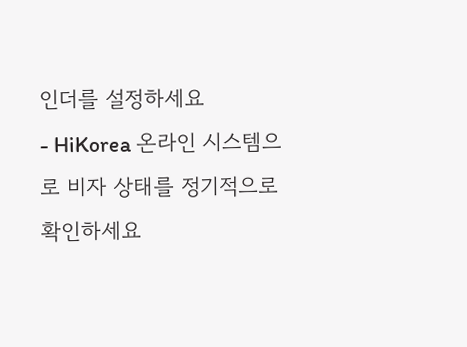인더를 설정하세요
- HiKorea 온라인 시스템으로 비자 상태를 정기적으로 확인하세요